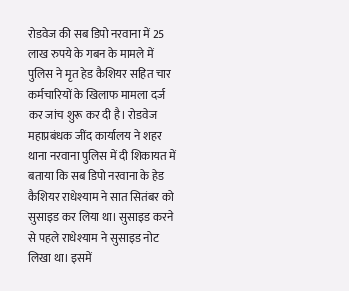रोडवेज की सब डिपो नरवाना में 25 लाख रुपये के गबन के मामले में पुलिस ने मृत हेड कैशियर सहित चार कर्मचारियों के खिलाफ मामला दर्ज कर जांच शुरू कर दी है। रोडवेज महाप्रबंधक जींद कार्यालय ने शहर थाना नरवाना पुलिस में दी शिकायत में बताया कि सब डिपो नरवाना के हेड कैशियर राधेश्याम ने सात सितंबर को सुसाइड कर लिया था। सुसाइड करने से पहले राधेश्याम ने सुसाइड नोट लिखा था। इसमें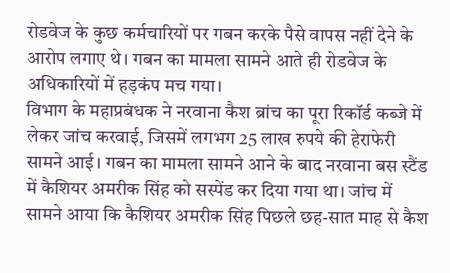रोडवेज के कुछ कर्मचारियों पर गबन करके पैसे वापस नहीं देने के आरोप लगाए थे। गबन का मामला सामने आते ही रोडवेज के अधिकारियों में हड़कंप मच गया।
विभाग के महाप्रबंधक ने नरवाना कैश ब्रांच का पूरा रिकॉर्ड कब्जे में लेकर जांच करवाई, जिसमें लगभग 25 लाख रुपये की हेराफेरी सामने आई। गबन का मामला सामने आने के बाद नरवाना बस स्टैंड में कैशियर अमरीक सिंह को सस्पेंड कर दिया गया था। जांच में सामने आया कि कैशियर अमरीक सिंह पिछले छह-सात माह से कैश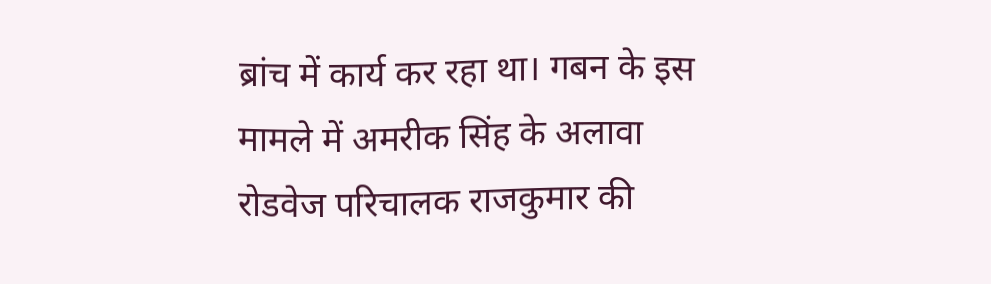ब्रांच में कार्य कर रहा था। गबन के इस मामले में अमरीक सिंह के अलावा रोडवेज परिचालक राजकुमार की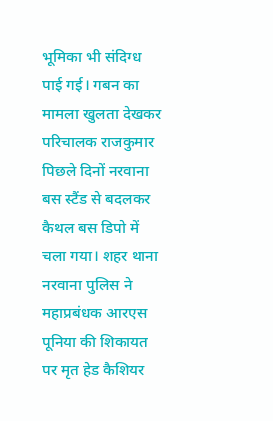भूमिका भी संदिग्ध पाई गई। गबन का मामला खुलता देखकर परिचालक राजकुमार पिछले दिनों नरवाना बस स्टैंड से बदलकर कैथल बस डिपो में चला गया। शहर थाना नरवाना पुलिस ने महाप्रबंधक आरएस पूनिया की शिकायत पर मृत हेड कैशियर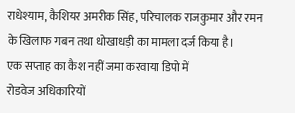राधेश्याम, कैशियर अमरीक सिंह, परिचालक राजकुमार और रमन के खिलाफ गबन तथा धोखाधड़ी का मामला दर्ज किया है।
एक सप्ताह का कैश नहीं जमा करवाया डिपो में
रोडवेज अधिकारियों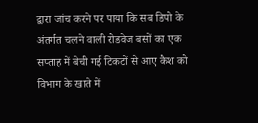द्वारा जांच करने पर पाया कि सब डिपो के अंतर्गत चलने वाली रोडवेज बसों का एक सप्ताह में बेची गई टिकटों से आए कैश को विभाग के खाते में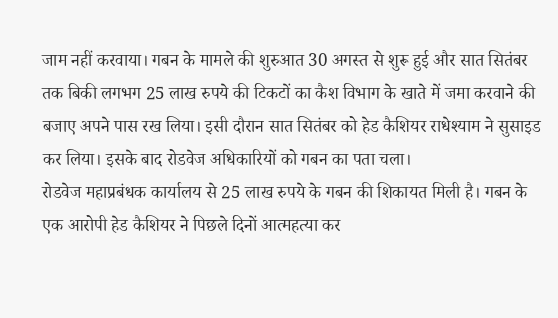जाम नहीं करवाया। गबन के मामले की शुरुआत 30 अगस्त से शुरू हुई और सात सितंबर तक बिकी लगभग 25 लाख रुपये की टिकटों का कैश विभाग के खाते में जमा करवाने की बजाए अपने पास रख लिया। इसी दौरान सात सितंबर को हेड कैशियर राधेश्याम ने सुसाइड कर लिया। इसके बाद रोडवेज अधिकारियों को गबन का पता चला।
रोडवेज महाप्रबंधक कार्यालय से 25 लाख रुपये के गबन की शिकायत मिली है। गबन के एक आरोपी हेड कैशियर ने पिछले दिनों आत्महत्या कर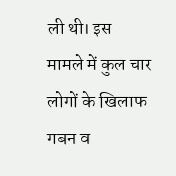ली थी। इस मामले में कुल चार लोगों के खिलाफ गबन व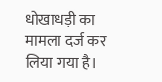धोखाधड़ी का मामला दर्ज कर लिया गया है।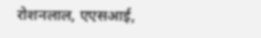रोशनलाल, एएसआई,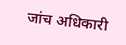जांच अधिकारी